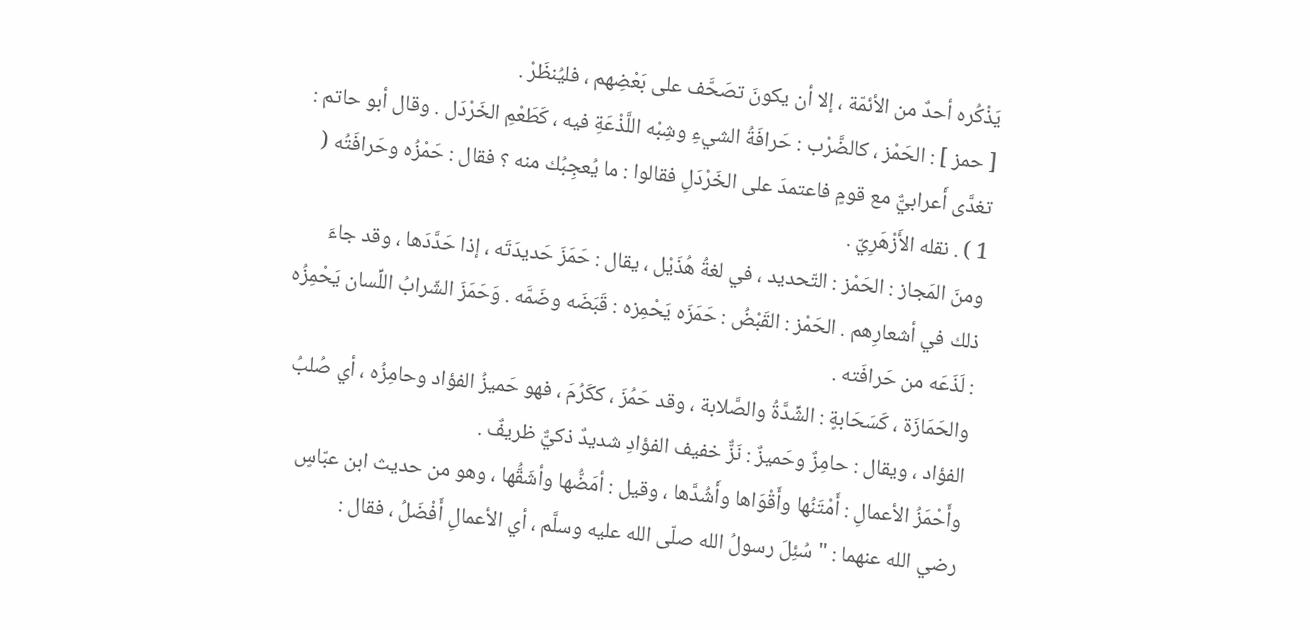يَذْكُره أحدٌ من الأئمّة ، إلا أن يكونَ تصَحَّف على بَعْضِهم ، فليُنظَرْ .
[ حمز ] : الحَمْز ، كالضَّرْب : حَرافَةُ الشيءِ وشِبْه اللَّذْعَةِ فيه ، كَطَعْمِ الخَرْدَل . وقال أبو حاتم : تغدَّى أَعرابيٌّ مع قومٍ فاعتمدَ على الخَرْدَلِ فقالوا : ما يُعجِبُك منه ؟ فقال : حَمْزُه وحَرافَتُه ( 1 ) . نقله الأَزْهَرِيّ .
ومنَ المَجاز : الحَمْز : التّحديد ، في لغةُ هُذَيْل ، يقال : حَمَزَ حَديدَتَه ، إذا حَدَّدَها ، وقد جاءَ ذلك في أشعارِهم . الحَمْز : القَبْضُ : حَمَزَه يَحْمِزه : قَبَضَه وضَمَّه . وَحَمَزَ الشّرابُ اللِّسان يَحْمِزُه : لَذَعَه من حَرافَته .
والحَمَازَة ، كَسَحَابةٍ : الشِّدَّةُ والصَّلابة ، وقد حَمُزَ ، ككَرُمَ ، فهو حَميزُ الفؤاد وحامِزُه ، أي صُلبُ الفؤاد ، ويقال : حامِزٌ وحَميزٌ : نَزٌّ خفيف الفؤادِ شديدٌ ذكيٌّ ظريفٌ .
وأَحْمَزُ الأعمالِ : أَمْتَنُها وأَقْوَاها وأَشُدَّها ، وقيل : أمَضُّها وأشَقُّها ، وهو من حديث ابن عبّاسٍ رضي الله عنهما : " سُئِلَ رسولُ الله صلّى الله عليه وسلَّم ، أي الأعمالِ أَفْضَلُ ، فقال :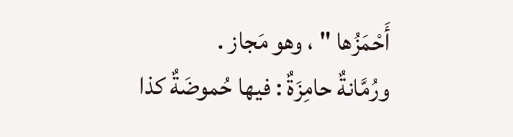أَحْمَزُها " ، وهو مَجاز .
ورُمَّانةٌ حامِزَةٌ : فيها حُموضَةٌ كذا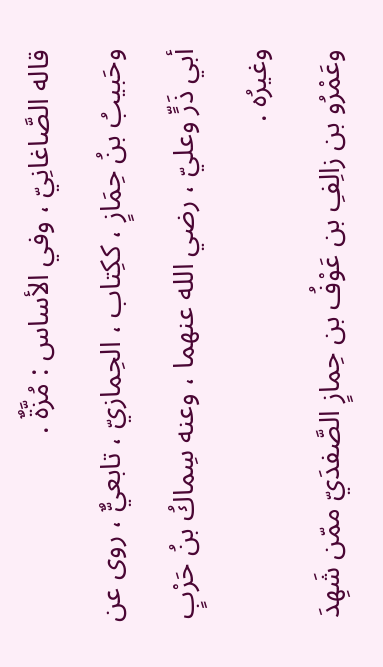قاله الصَّاغانِيّ ، وفي الأساس : مُزَّةٌ .
وحَبيبُ بنُ حِمَازٍ ، ككِتاب ، الحِمازيّ ، تابعيٌّ ، روى عن أبي ذَرٍّ وعليّ ، رضي الله عنهما ، وعنه سِماكُ بنُ حَرْبٍ وغيرُه .
وعَمْرُو بن زالِفِ بن عَوْفُ بن حِمازٍ الصَّفدَيّ ممّن شَهِدَ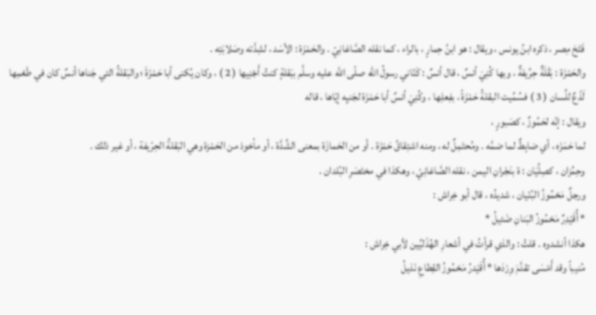فَتْحَ مِصر ، ذكره ابنُ يونس ، ويقال : هو ابنُ حِمارٍ ، بالراء ، كما نقله الصَّاغانِيّ . والحَمْزَة : الأسَد ، لشِدَّته وصَلابَتِه .
والحَمْزَة : بَقْلَةٌ حِرِّيفةٌ ، وبها كُنِيَ أنسٌ ، قال أنسٌ : كَنّاني رسولُ الله صلّى الله عليه وسلَّم ببَقلةٍ كنتُ أَجْنِيها ( 2 ) ، وكان يُكنى أبا حَمْزَةَ ؛ والبَقلةُ التي جَناها أنسٌ كان في طَعْمِها لَذْعٌ للِّسان ( 3 ) فسُمِّيت البقلةُ حَمْزَةً ، بفِعلِها ، وكُنِيَ أنسٌ أبا حَمْزَة لجَنيِه إيّاها ، قاله
ويقال : إنّه لحَمُوزٌ ، كصَبورٍ ،
لما حَمَزَه ، أي ضابِطٌ لما ضمَّه . ومُحتَمِلٌ له ، ومنه اشتِقاقُ حَمْزَة . أو من الحَمازَة بمعنى الشِّدَّة ، أو مأخوذ من الحَمْزة وهي البَقلةُ الحِرّيفة ، أو غير ذلك .
وحِمِّزان ، كصِلِّيَان : ة بنَجْرانِ اليمن ، نقله الصَّاغانِيّ ، وهكذا في مختَصَرِ البُلدان .
ورجلٌ مَحْمُوزُ البُنْيان ، شديدُه ، قال أبو خِراش :
* أُقَيْدِرٌ مَحْمُوزُ البَنانِ ضَئيلُ *
هكذا أنشدوه . قلتُ : والذي قرأتُ في أشعارِ الهُذَليِّين لأبي خِراش :
مُنيباً وقد أَمْسَى تقدَّمَ وِرْدَها * أُقَيْدرُ مَحْمُوزُ القِطاعِ نَذيلُ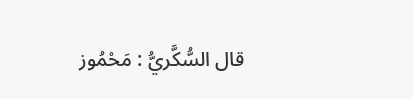قال السُّكَّريُّ : مَحْمُوز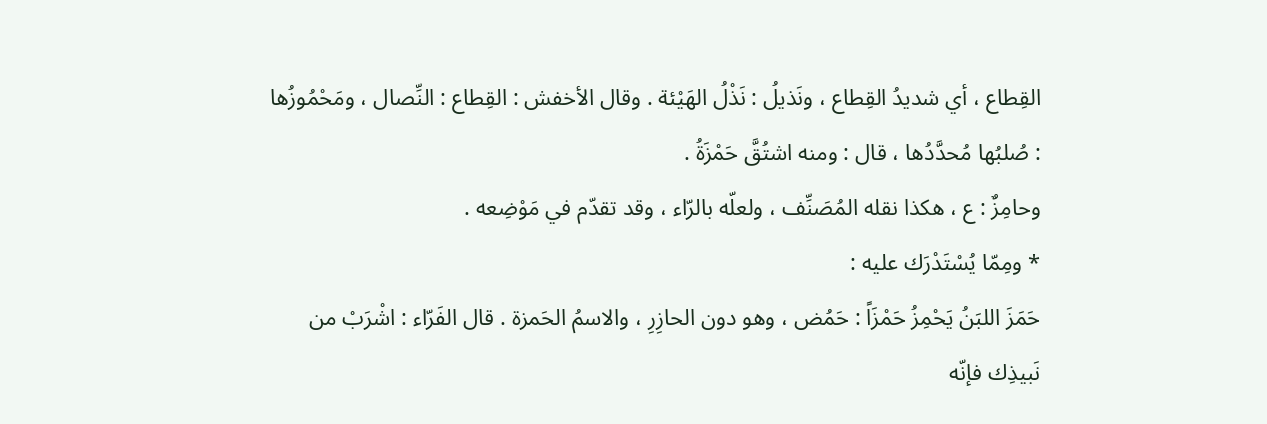القِطاع ، أي شديدُ القِطاع ، ونَذيلُ : نَذْلُ الهَيْئة . وقال الأخفش : القِطاع : النِّصال ، ومَحْمُوزُها : صُلبُها مُحدَّدُها ، قال : ومنه اشتُقَّ حَمْزَةُ .
وحامِزٌ : ع ، هكذا نقله المُصَنِّف ، ولعلّه بالرّاء ، وقد تقدّم في مَوْضِعه .
* ومِمّا يُسْتَدْرَك عليه :
حَمَزَ اللبَنُ يَحْمِزُ حَمْزَاً : حَمُض ، وهو دون الحازِرِ ، والاسمُ الحَمزة . قال الفَرّاء : اشْرَبْ من نَبيذِك فإنّه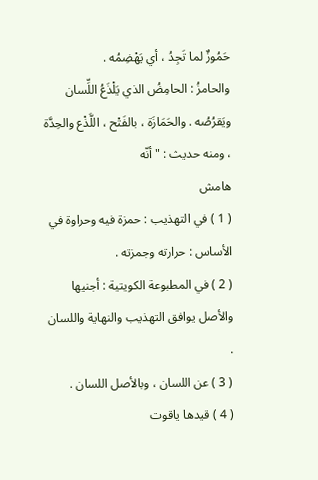حَمُوزٌ لما تَجِدُ ، أي يَهْضِمُه .
والحامزُ : الحامِضُ الذي يَلْذَعُ اللِّسان ويَقرُصُه . والحَمَازَة ، بالفَتْح ، اللَّذْع والحِدَّة ، ومنه حديث : " أنّه
هامش
( 1 ) في التهذيب : حمزة فيه وحراوة في الأساس : حرارته وجمزته .
( 2 ) في المطبوعة الكويتية : أجنيها والأصل يوافق التهذيب والنهاية واللسان .
( 3 ) عن اللسان ، وبالأصل اللسان .
( 4 ) قيدها ياقوت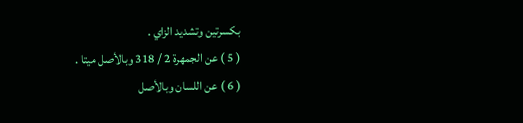بكسرتين وتشديد الزاي .
( 5 ) عن الجمهرة 2 / 318 وبالأصل ميتا .
( 6 ) عن اللسان وبالأصل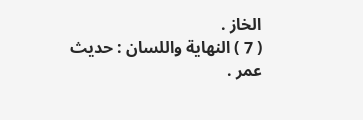الخاز .
( 7 ) النهاية واللسان : حديث عمر .